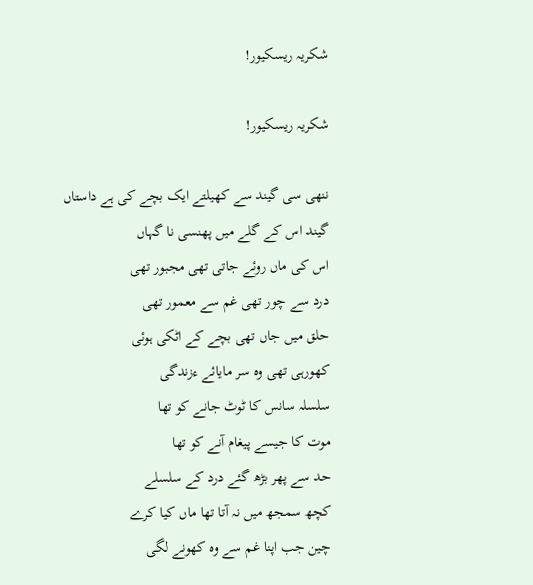شکریہ ریسکیور!

شکریہ ریسکیور!

ننھی سی گیند سے کھیلتے ایک بچے کی ہے داستاں
گیند اس کے گلے میں پھنسی نا گہاں
اس کی ماں روئے جاتی تھی مجبور تھی
درد سے چور تھی غم سے معمور تھی
حلق میں جاں تھی بچے کے اٹکی ہوئی
کھورہی تھی وہ سر مایائے ءزندگی
سلسلہ سانس کا ٹوٹ جانے کو تھا
موت کا جیسے پیغام آنے کو تھا
حد سے پھر بڑھ گئے درد کے سلسلے
کچھ سمجھ میں نہ آتا تھا ماں کیا کرے
چین جب اپنا غم سے وہ کھونے لگی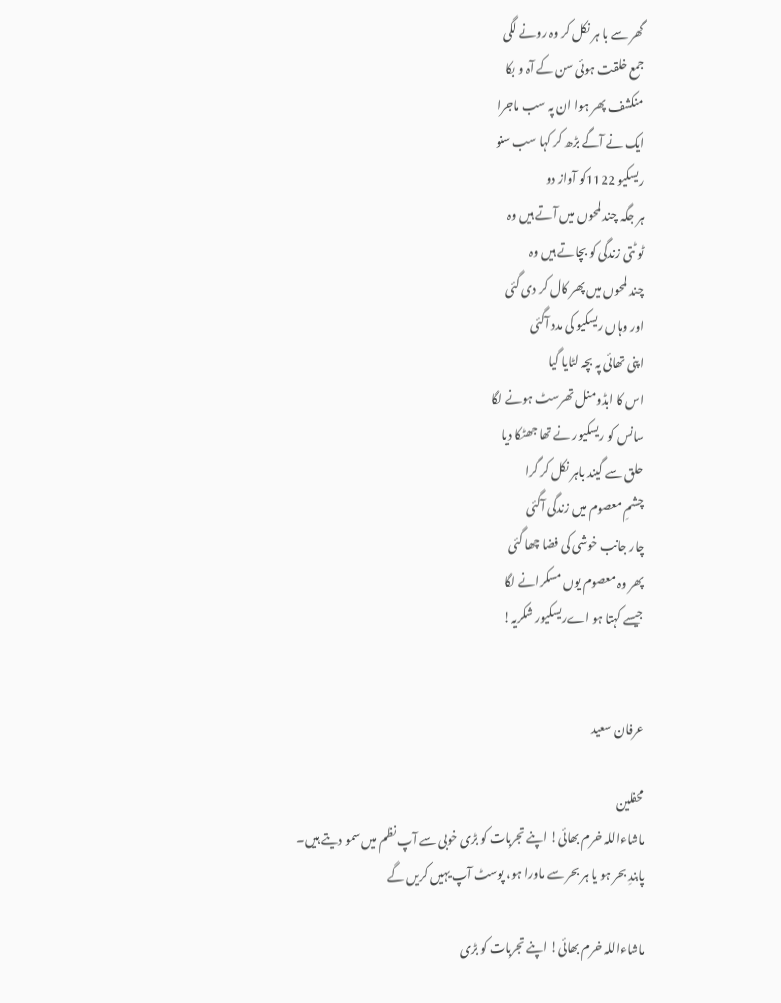گھر سے با ہر نکل کر وہ رونے لگی
جمع خلقت ہوئی سن کے آہ و بکا
منکشف پھر ہوا ان پہ سب ماجرا
ایک نے آگے بڑھ کر کہا سب سنو
ریسکیو 1122کو آواز دو
ہر جگہ چند لمحوں میں آتے ہیں وہ
ٹو ٹتی زندگی کو بچاتے ہیں وہ
چند لمحوں میں پھر کال کر دی گئی
اور وہاں ریسکیو کی مدد آگئی
اپنی تھائی پہ بچہ لٹایا گیا
اس کا ابڈومنل تھرسٹ ہونے لگا
سانس کو ریسکیور نے تھا جھٹکا دیا
حلق سے گیند باہر نکل کر گرا
چشمِ معصوم میں زندگی آگئی
چار جانب خوشی کی فضا چھا گئی
پھر وہ معصوم یوں مسکرانے لگا
جیسے کہتا ہو اےریسکیور شکریہ!


عرفان سعید

محفلین
ماشاءاللہ خرم بھائی! اپنے تجربات کو بڑی خوبی سے آپ نظم میں سمو دیتے ہیں۔
پابندِ بحر ہو یا ہر بحر سے ماورا ہو، پوسٹ آپ یہیں کریں گے

ماشاءاللہ خرم بھائی! اپنے تجربات کو بڑی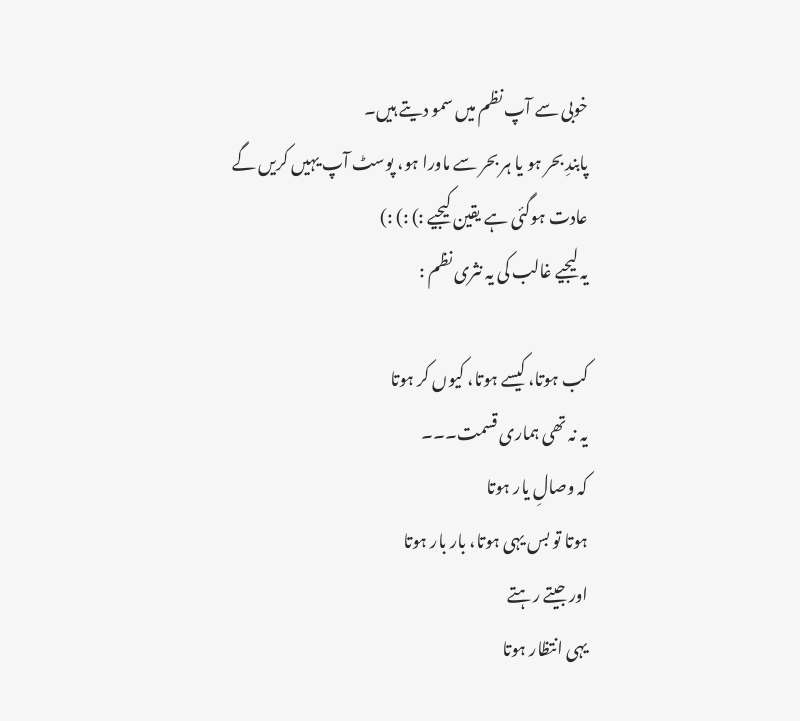خوبی سے آپ نظم میں سمو دیتے ہیں۔
پابندِ بحر ہو یا ہر بحر سے ماورا ہو، پوسٹ آپ یہیں کریں گے
عادت ہوگئی ہے یقین کیجیے :) :) :)
یہ لیجیے غالب کی یہ نثری نظم :

کب ہوتا، کیسے ہوتا، کیوں کر ہوتا
یہ نہ تھی ہماری قسمت۔۔۔
کہ وصالِ یار ہوتا
ہوتا تو بس یہی ہوتا، بار بار ہوتا
اور جیتے رہتے
یہی انتظار ہوتا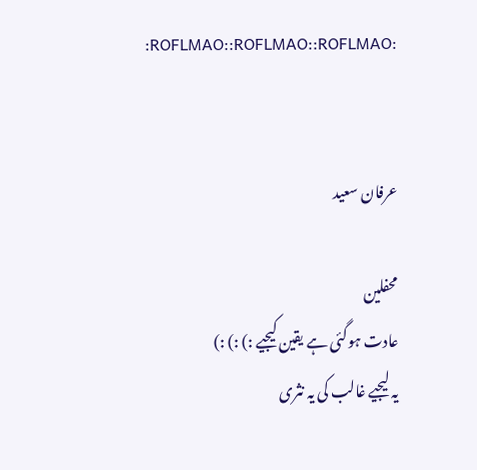:ROFLMAO::ROFLMAO::ROFLMAO:


عرفان سعید

محفلین
عادت ہوگئی ہے یقین کیجیے :) :) :)
یہ لیجیے غالب کی یہ نثری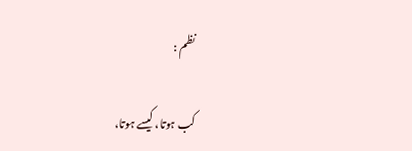نظم :

کب ہوتا، کیسے ہوتا،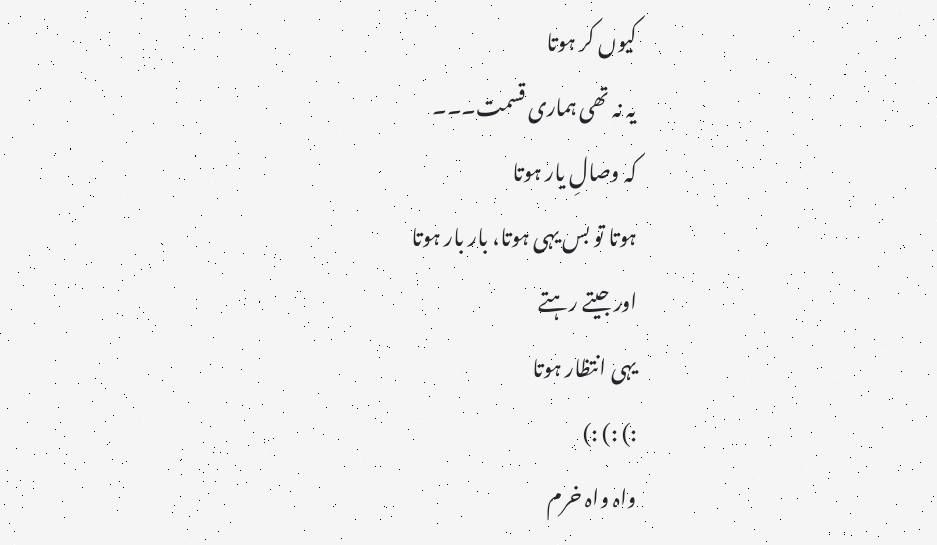کیوں کر ہوتا
یہ نہ تھی ہماری قسمت۔۔۔
کہ وصالِ یار ہوتا
ہوتا تو بس یہی ہوتا، بار بار ہوتا
اور جیتے رہتے
یہی انتظار ہوتا
:) :) :)
واہ واہ خرم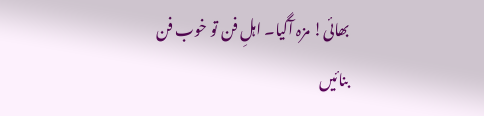بھائی! مزہ آگیا۔ اہلِ فن تو خوب فن بنائیں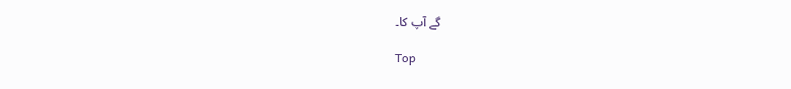گے آپ کا۔

Top